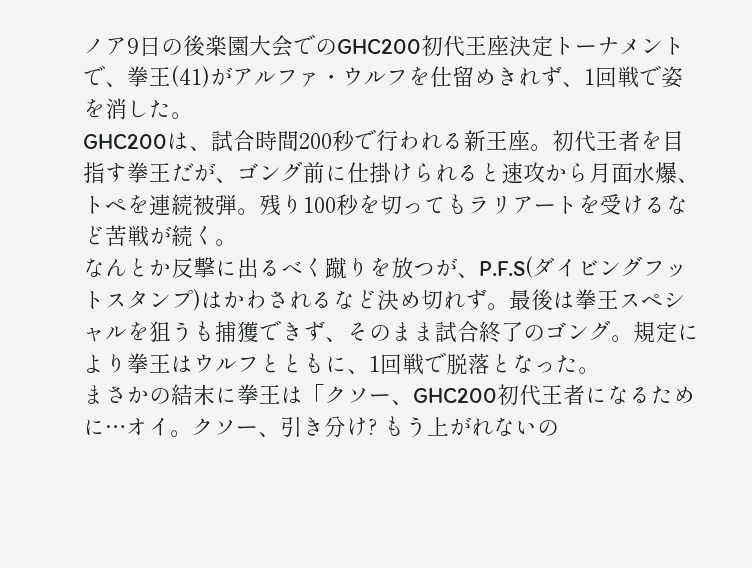ノア9日の後楽園大会でのGHC200初代王座決定トーナメントで、拳王(41)がアルファ・ウルフを仕留めきれず、1回戦で姿を消した。
GHC200は、試合時間200秒で行われる新王座。初代王者を目指す拳王だが、ゴング前に仕掛けられると速攻から月面水爆、トペを連続被弾。残り100秒を切ってもラリアートを受けるなど苦戦が続く。
なんとか反撃に出るべく蹴りを放つが、P.F.S(ダイビングフットスタンプ)はかわされるなど決め切れず。最後は拳王スペシャルを狙うも捕獲できず、そのまま試合終了のゴング。規定により拳王はウルフとともに、1回戦で脱落となった。
まさかの結末に拳王は「クソー、GHC200初代王者になるために…オイ。クソー、引き分け? もう上がれないの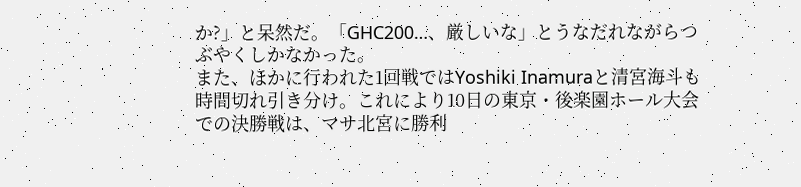か?」と呆然だ。「GHC200…、厳しいな」とうなだれながらつぶやくしかなかった。
また、ほかに行われた1回戦ではYoshiki Inamuraと清宮海斗も時間切れ引き分け。これにより10日の東京・後楽園ホール大会での決勝戦は、マサ北宮に勝利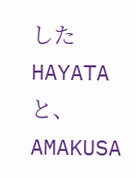したHAYATAと、AMAKUSA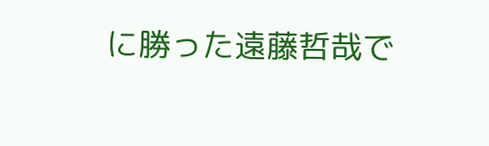に勝った遠藤哲哉で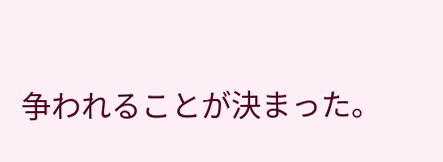争われることが決まった。